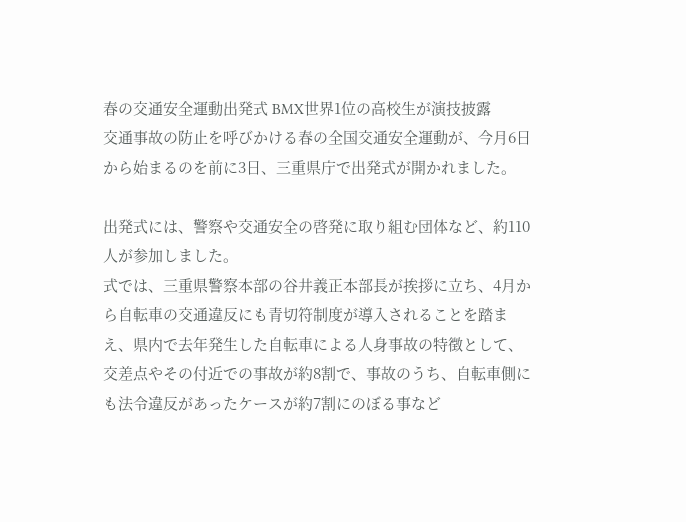春の交通安全運動出発式 BMX世界1位の高校生が演技披露
交通事故の防止を呼びかける春の全国交通安全運動が、今月6日から始まるのを前に3日、三重県庁で出発式が開かれました。

出発式には、警察や交通安全の啓発に取り組む団体など、約110人が参加しました。
式では、三重県警察本部の谷井義正本部長が挨拶に立ち、4月から自転車の交通違反にも青切符制度が導入されることを踏まえ、県内で去年発生した自転車による人身事故の特徴として、交差点やその付近での事故が約8割で、事故のうち、自転車側にも法令違反があったケースが約7割にのぼる事など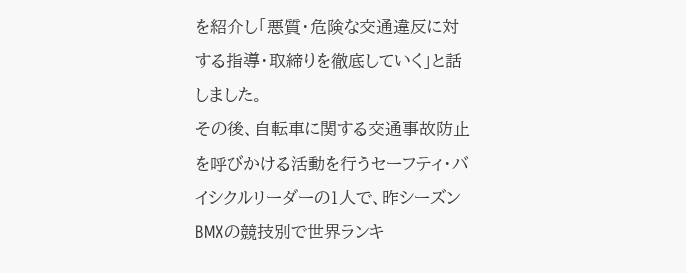を紹介し「悪質・危険な交通違反に対する指導・取締りを徹底していく」と話しました。
その後、自転車に関する交通事故防止を呼びかける活動を行うセーフティ・バイシクルリーダーの1人で、昨シーズンBMXの競技別で世界ランキ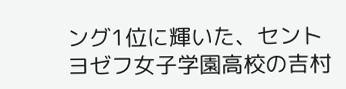ング1位に輝いた、セントヨゼフ女子学園高校の吉村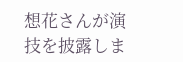想花さんが演技を披露しま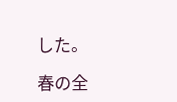した。

春の全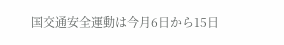国交通安全運動は今月6日から15日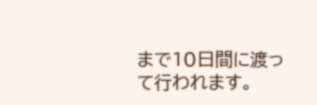まで10日間に渡って行われます。